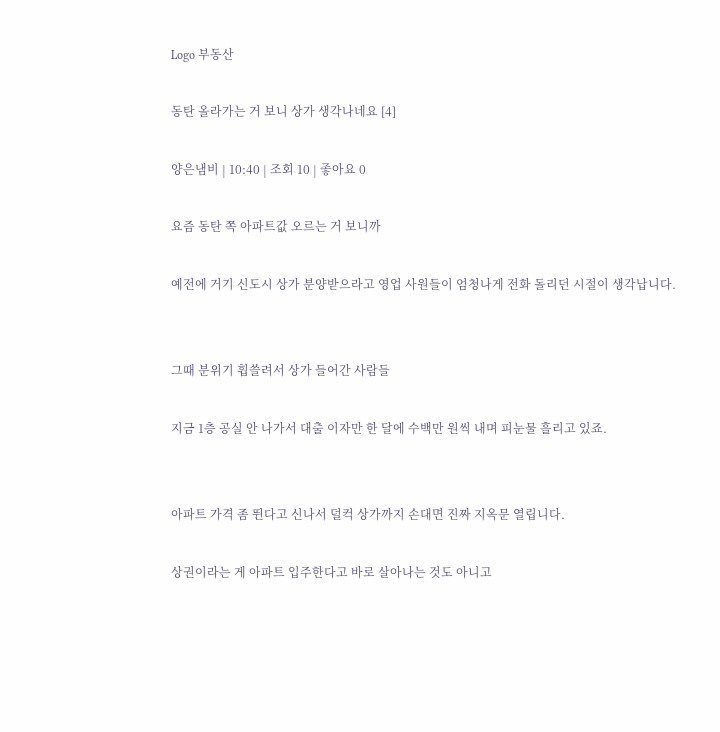Logo 부동산

동탄 올라가는 거 보니 상가 생각나네요 [4]

양은냄비 | 10:40 | 조회 10 | 좋아요 0

요즘 동탄 쪽 아파트값 오르는 거 보니까

예전에 거기 신도시 상가 분양받으라고 영업 사원들이 엄청나게 전화 돌리던 시절이 생각납니다.


그때 분위기 휩쓸려서 상가 들어간 사람들

지금 1층 공실 안 나가서 대출 이자만 한 달에 수백만 원씩 내며 피눈물 흘리고 있죠.


아파트 가격 좀 뛴다고 신나서 덜컥 상가까지 손대면 진짜 지옥문 열립니다.

상권이라는 게 아파트 입주한다고 바로 살아나는 것도 아니고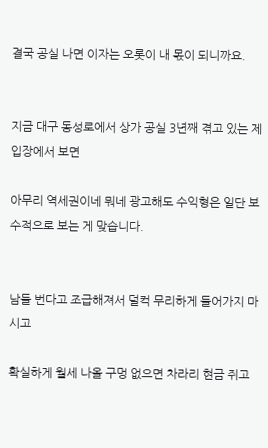결국 공실 나면 이자는 오롯이 내 몫이 되니까요.


지금 대구 동성로에서 상가 공실 3년째 겪고 있는 제 입장에서 보면

아무리 역세권이네 뭐네 광고해도 수익형은 일단 보수적으로 보는 게 맞습니다.


남들 번다고 조급해져서 덜컥 무리하게 들어가지 마시고

확실하게 월세 나올 구멍 없으면 차라리 현금 쥐고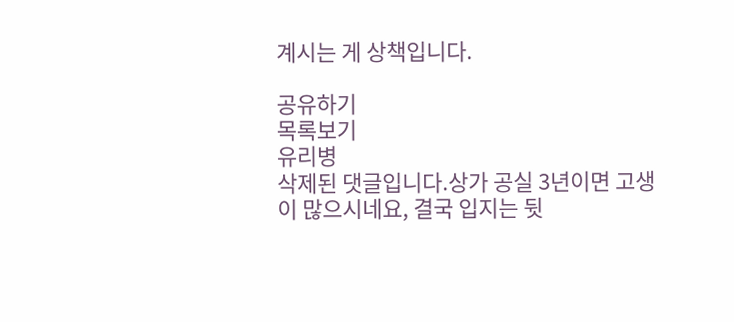계시는 게 상책입니다.

공유하기
목록보기
유리병
삭제된 댓글입니다.상가 공실 3년이면 고생이 많으시네요, 결국 입지는 뒷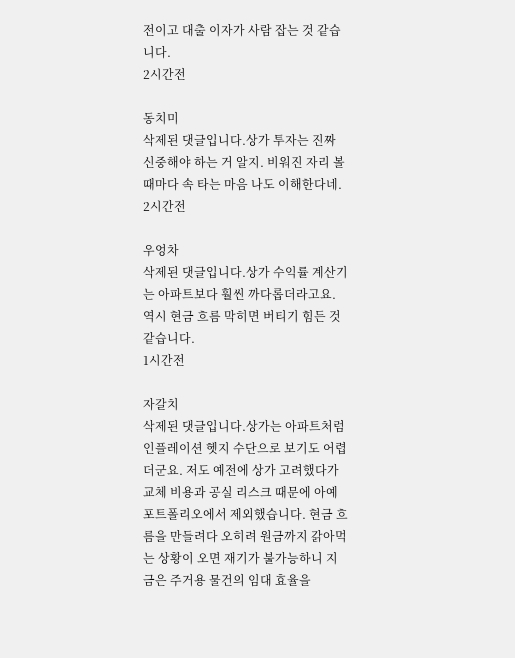전이고 대출 이자가 사람 잡는 것 같습니다.
2시간전

동치미
삭제된 댓글입니다.상가 투자는 진짜 신중해야 하는 거 알지. 비워진 자리 볼 때마다 속 타는 마음 나도 이해한다네.
2시간전

우엉차
삭제된 댓글입니다.상가 수익률 계산기는 아파트보다 훨씬 까다롭더라고요. 역시 현금 흐름 막히면 버티기 힘든 것 같습니다.
1시간전

자갈치
삭제된 댓글입니다.상가는 아파트처럼 인플레이션 헷지 수단으로 보기도 어렵더군요. 저도 예전에 상가 고려했다가 교체 비용과 공실 리스크 때문에 아예 포트폴리오에서 제외했습니다. 현금 흐름을 만들려다 오히려 원금까지 갉아먹는 상황이 오면 재기가 불가능하니 지금은 주거용 물건의 임대 효율을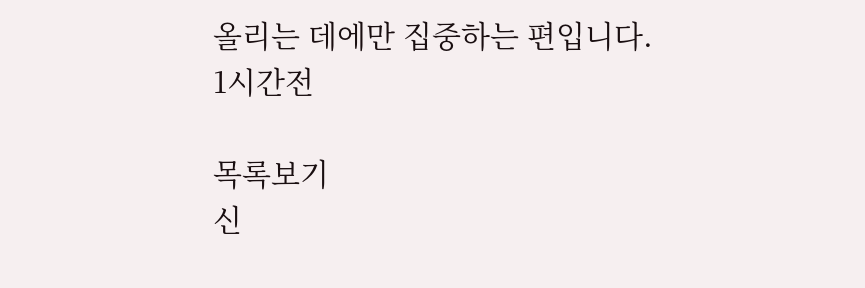올리는 데에만 집중하는 편입니다.
1시간전

목록보기
신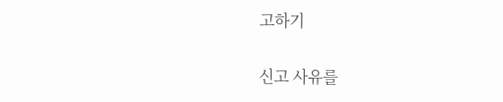고하기

신고 사유를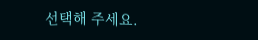선택해 주세요.